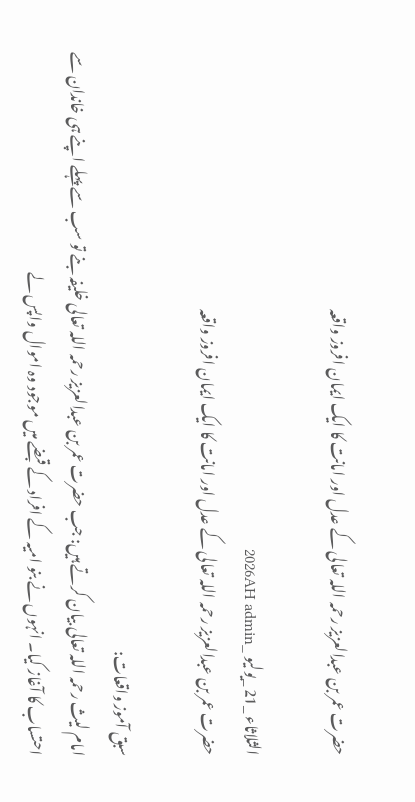حضرت عمر بن عبدالعزیز رحمہ اللہ تعالى کے عدل اور امانت کا ایک ایمان افروز واقعہ

الثلاثاء _21 _يوليو _2026AH admin
حضرت عمر بن عبدالعزیز رحمہ اللہ تعالى کے عدل اور امانت کا ایک ایمان افروز واقعہ

سبق آموز واقعات:
امام لیث رحمہ اللہ تعالى بیان کرتے ہیں: جب حضرت عمر بن عبدالعزیز رحمہ اللہ تعالى خلیفہ بنے تو سب سے پہلے اپنے ہی خاندان سے احتساب کا آغاز کیا۔ انہوں نے بنو امیہ کے افراد کے قبضے میں موجود وہ اموال واپس لے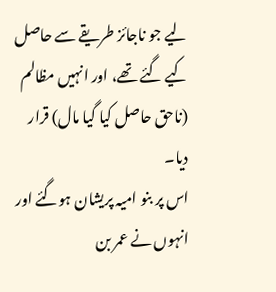لیے جو ناجائز طریقے سے حاصل کیے گئے تھے، اور انہیں مظالم (ناحق حاصل کیا گیا مال) قرار دیا۔
اس پر بنو امیہ پریشان ہوگئے اور انہوں نے عمر بن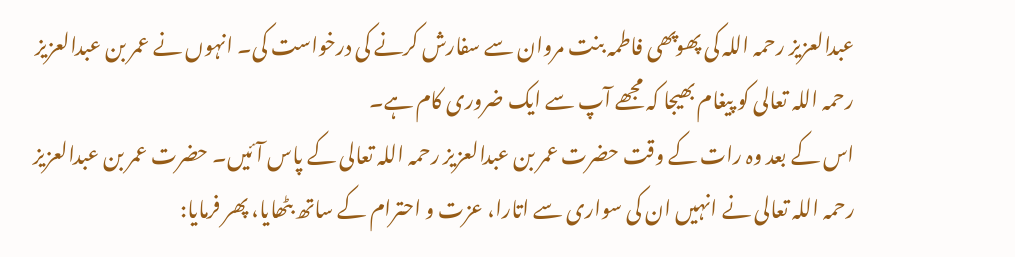عبدالعزیز رحمہ اللہ کی پھوپھی فاطمہ بنت مروان سے سفارش کرنے کی درخواست کی۔ انہوں نے عمر بن عبدالعزیز رحمہ اللہ تعالى کو پیغام بھیجا کہ مجھے آپ سے ایک ضروری کام ہے۔
اس کے بعد وہ رات کے وقت حضرت عمر بن عبدالعزیز رحمہ اللہ تعالى کے پاس آئیں۔ حضرت عمر بن عبدالعزیز رحمہ اللہ تعالى نے انہیں ان کی سواری سے اتارا، عزت و احترام کے ساتھ بٹھایا، پھر فرمایا: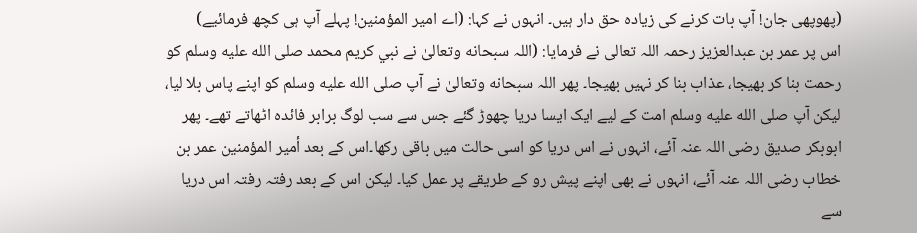(پھوپھی جان! آپ بات کرنے کی زیادہ حق دار ہیں۔ انہوں نے کہا: (اے امیر المؤمنین! پہلے آپ ہی کچھ فرمائیے)
اس پر عمر بن عبدالعزیز رحمہ اللہ تعالى نے فرمایا: (اللہ سبحانه وتعالیٰ نے نبي كريم محمد صلى الله عليه وسلم کو رحمت بنا کر بھیجا، عذاب بنا کر نہیں بھیجا۔ پھر اللہ سبحانه وتعالیٰ نے آپ صلى الله عليه وسلم کو اپنے پاس بلا لیا، لیکن آپ صلى الله عليه وسلم امت کے لیے ایک ایسا دریا چھوڑ گئے جس سے سب لوگ برابر فائدہ اٹھاتے تھے۔ پھر ابوبکر صدیق رضی اللہ عنہ آئے، انہوں نے اس دریا کو اسی حالت میں باقی رکھا۔اس کے بعد أمير المؤمنين عمر بن خطاب رضی اللہ عنہ آئے، انہوں نے بھی اپنے پیش رو کے طریقے پر عمل کیا۔ لیکن اس کے بعد رفتہ رفتہ اس دریا سے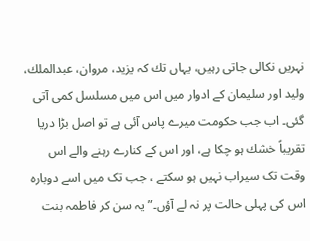نہریں نکالی جاتی رہیں، یہاں تك کہ یزید، مروان، عبدالملك، ولید اور سلیمان کے ادوار میں اس میں مسلسل کمی آتی گئی۔ اب جب حکومت میرے پاس آئی ہے تو اصل بڑا دریا تقریباً خشك ہو چکا ہے، اور اس کے کنارے رہنے والے اس وقت تک سیراب نہیں ہو سکتے ، جب تک میں اسے دوبارہ اس کی پہلی حالت پر نہ لے آؤں۔” یہ سن کر فاطمہ بنت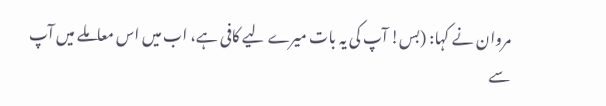مروان نے کہا: (بس! آپ کی یہ بات میرے لیے کافی ہے، اب میں اس معاملے میں آپ سے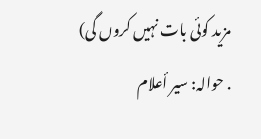مزید کوئی بات نہیں کروں گی) . حوالہ: سیر أعلام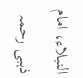النبلاء، امام ذہبی رحمہ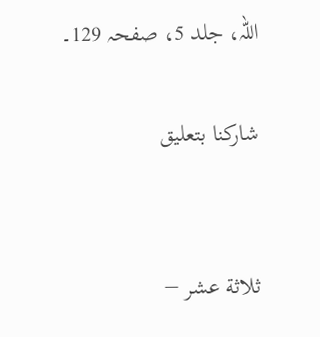اللہ، جلد 5، صفحہ 129۔

شاركنا بتعليق


ثلاثة عشر −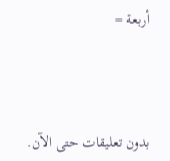أربعة =




بدون تعليقات حتى الآن.